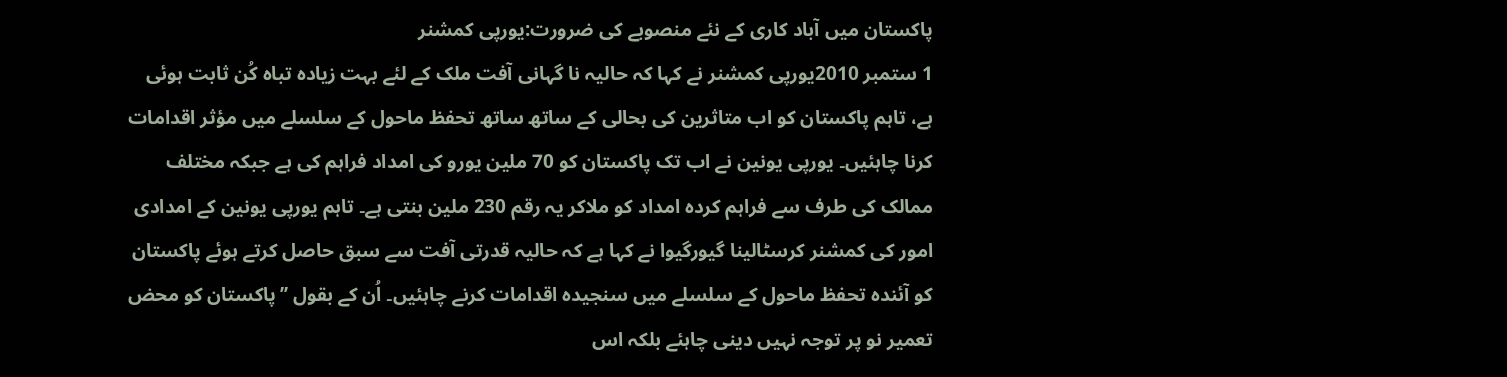پاکستان میں آباد کاری کے نئے منصوبے کی ضرورت:یورپی کمشنر
1 ستمبر 2010یورپی کمشنر نے کہا کہ حالیہ نا گہانی آفت ملک کے لئے بہت زیادہ تباہ کُن ثابت ہوئی ہے، تاہم پاکستان کو اب متاثرین کی بحالی کے ساتھ ساتھ تحفظ ماحول کے سلسلے میں مؤثر اقدامات کرنا چاہئیں۔ یورپی یونین نے اب تک پاکستان کو 70 ملین یورو کی امداد فراہم کی ہے جبکہ مختلف ممالک کی طرف سے فراہم کردہ امداد کو ملاکر یہ رقم 230 ملین بنتی ہے۔ تاہم یورپی یونین کے امدادی امور کی کمشنر کرسٹالینا گیورگیوا نے کہا ہے کہ حالیہ قدرتی آفت سے سبق حاصل کرتے ہوئے پاکستان کو آئندہ تحفظ ماحول کے سلسلے میں سنجیدہ اقدامات کرنے چاہئیں۔ اُن کے بقول ’’پاکستان کو محض تعمیر نو پر توجہ نہیں دینی چاہئے بلکہ اس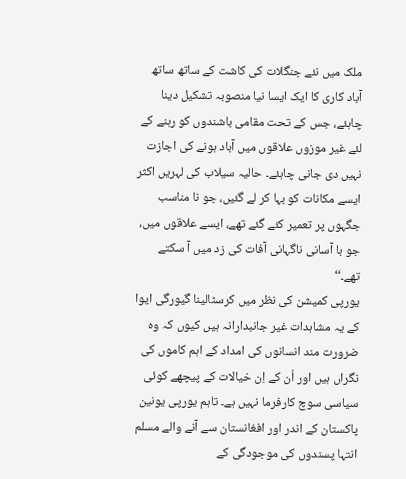ملک میں نئے جنگلات کی کاشت کے ساتھ ساتھ آباد کاری کا ایک ایسا نیا منصوبہ تشکیل دینا چاہئے، جس کے تحت مقامی باشندوں کو رہنے کے لئے غیر موزوں علاقوں میں آباد ہونے کی اجازت نہیں دی جانی چاہئے۔ حالیہ سیلاب کی لہریں اکثر ایسے مکانات کو بہا کر لے گئیں، جو نا مناسب جگہوں پر تعمیر کئے گئے تھے، ایسے علاقوں میں، جو با آسانی ناگہانی آفات کی زد میں آ سکتے تھے۔‘‘
یورپی کمیشن کی نظر میں کرسٹالینا گیورگی ایوا کے یہ مشاہدات غیر جانبدارانہ ہیں کیوں کہ وہ ضرورت مند انسانوں کی امداد کے اہم کاموں کی نگراں ہیں اور اُن کے اِن خیالات کے پیچھے کوئی سیاسی سوچ کارفرما نہیں ہے۔ تاہم یورپی یونین پاکستان کے اندر اور افغانستان سے آنے والے مسلم انتہا پسندوں کی موجودگی کے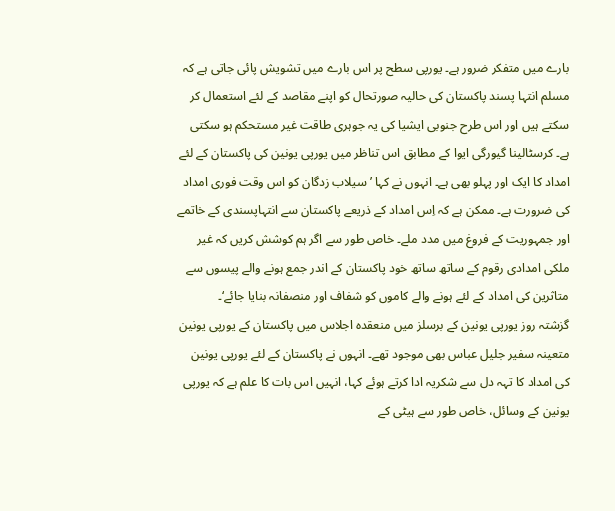بارے میں متفکر ضرور ہے۔ یورپی سطح پر اس بارے میں تشویش پائی جاتی ہے کہ مسلم انتہا پسند پاکستان کی حالیہ صورتحال کو اپنے مقاصد کے لئے استعمال کر سکتے ہیں اور اس طرح جنوبی ایشیا کی یہ جوہری طاقت غیر مستحکم ہو سکتی ہے۔ کرسٹالینا گیورگی ایوا کے مطابق اس تناظر میں یورپی یونین کی پاکستان کے لئے امداد کا ایک اور پہلو بھی ہے۔ انہوں نے کہا ’ سیلاب زدگان کو اس وقت فوری امداد کی ضرورت ہے۔ ممکن ہے کہ اِس امداد کے ذریعے پاکستان سے انتہاپسندی کے خاتمے اور جمہوریت کے فروغ میں مدد ملے۔ خاص طور سے اگر ہم کوشش کریں کہ غیر ملکی امدادی رقوم کے ساتھ ساتھ خود پاکستان کے اندر جمع ہونے والے پیسوں سے متاثرین کی امداد کے لئے ہونے والے کاموں کو شفاف اور منصفانہ بنایا جائے‘۔
گزشتہ روز یورپی یونین کے برسلز میں منعقدہ اجلاس میں پاکستان کے یورپی یونین متعینہ سفیر جلیل عباس بھی موجود تھے۔ انہوں نے پاکستان کے لئے یورپی یونین کی امداد کا تہہ دل سے شکریہ ادا کرتے ہوئے کہا، انہیں اس بات کا علم ہے کہ یورپی یونین کے وسائل، خاص طور سے ہیٹی کے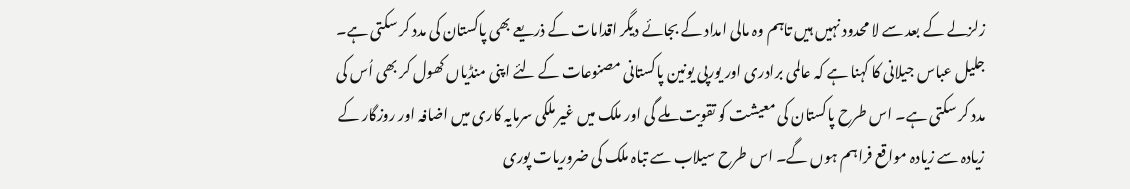زلزلے کے بعد سے لا محدود نہیں ہیں تاہم وہ مالی امداد کے بجائے دیگر اقدامات کے ذریعے بھی پاکستان کی مدد کر سکتی ہے۔ جلیل عباس جیلانی کا کہنا ہے کہ عالمی برادری اور یورپی یونین پاکستانی مصنوعات کے لئے اپنی منڈیاں کھول کر بھی اُس کی مدد کر سکتی ہے۔ اس طرح پاکستان کی معیشت کو تقویت ملے گی اور ملک میں غیر ملکی سرمایہ کاری میں اضافہ اور روزگار کے زیادہ سے زیادہ مواقع فراہم ہوں گے۔ اس طرح سیلاب سے تباہ ملک کی ضروریات پوری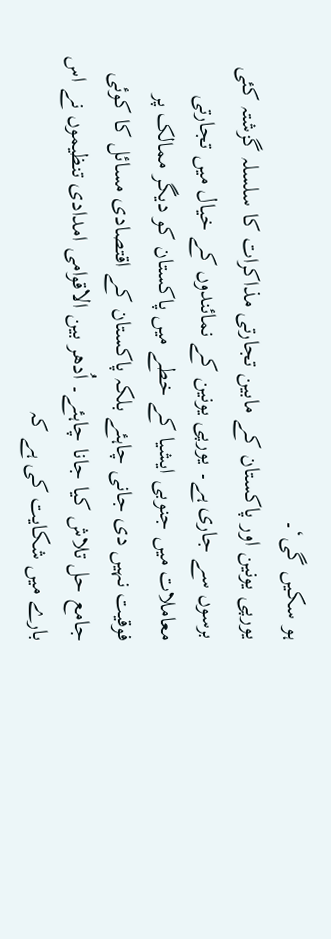ہو سکیں گی‘۔
یورپی یونین اور پاکستان کے مابین تجارتی مذاکرات کا سلسلہ گزشتہ کئی برسوں سے جاری ہے۔ یورپی یونین کے نمائندوں کے خیال میں تجارتی معاملات میں جنوبی ایشیا کے خطے میں پاکستان کو دیگر ممالک پر فوقیت نہیں دی جانی چاہئے بلکہ پاکستان کے اقتصادی مسائل کا کوئی جامع حل تلاش کیا جانا چاہئے۔ اُدھر بین الاقوامی امدادی تنظیموں نے اس بارے میں شکایت کی ہے کہ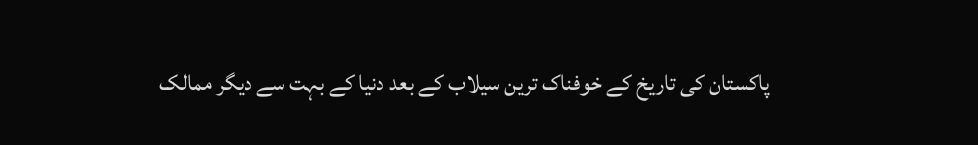پاکستان کی تاریخ کے خوفناک ترین سیلاب کے بعد دنیا کے بہت سے دیگر ممالک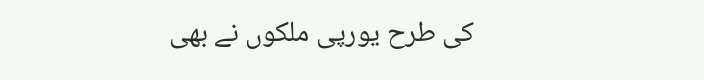کی طرح یورپی ملکوں نے بھی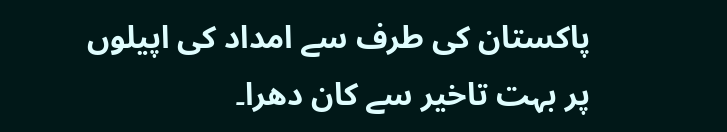پاکستان کی طرف سے امداد کی اپیلوں پر بہت تاخیر سے کان دھرا۔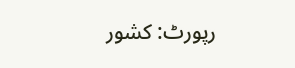رپورٹ: کشور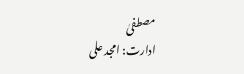مصطفیٰ
ادارت: امجد علی